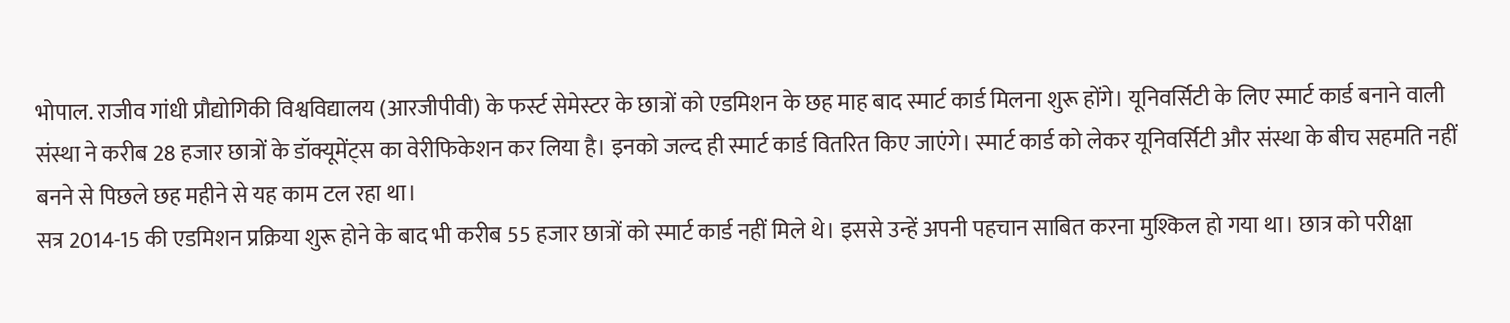भोपाल. राजीव गांधी प्रौद्योगिकी विश्वविद्यालय (आरजीपीवी) के फर्स्ट सेमेस्टर के छात्रों को एडमिशन के छह माह बाद स्मार्ट कार्ड मिलना शुरू होंगे। यूनिवर्सिटी के लिए स्मार्ट कार्ड बनाने वाली संस्था ने करीब 28 हजार छात्रों के डॉक्यूमेंट्स का वेरीफिकेशन कर लिया है। इनको जल्द ही स्मार्ट कार्ड वितरित किए जाएंगे। स्मार्ट कार्ड को लेकर यूनिवर्सिटी और संस्था के बीच सहमति नहीं बनने से पिछले छह महीने से यह काम टल रहा था।
सत्र 2014-15 की एडमिशन प्रक्रिया शुरू होने के बाद भी करीब 55 हजार छात्रों को स्मार्ट कार्ड नहीं मिले थे। इससे उन्हें अपनी पहचान साबित करना मुश्किल हो गया था। छात्र को परीक्षा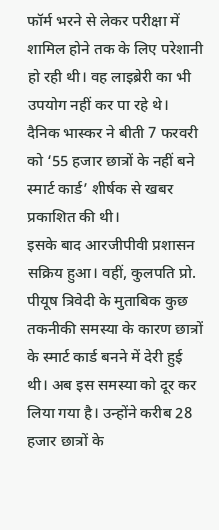फॉर्म भरने से लेकर परीक्षा में शामिल होने तक के लिए परेशानी हो रही थी। वह लाइब्रेरी का भी उपयोग नहीं कर पा रहे थे। दैनिक भास्कर ने बीती 7 फरवरी को ‘55 हजार छात्रों के नहीं बने स्मार्ट कार्ड’ शीर्षक से खबर प्रकाशित की थी।
इसके बाद आरजीपीवी प्रशासन सक्रिय हुआ। वहीं, कुलपति प्रो. पीयूष त्रिवेदी के मुताबिक कुछ तकनीकी समस्या के कारण छात्रों के स्मार्ट कार्ड बनने में देरी हुई थी। अब इस समस्या को दूर कर लिया गया है। उन्होंने करीब 28 हजार छात्रों के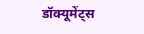डॉक्यूमेंट्स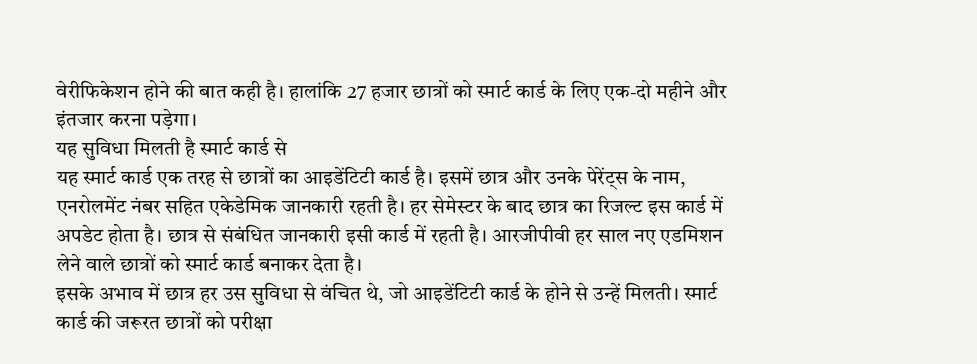वेरीफिकेशन होने की बात कही है। हालांकि 27 हजार छात्रों को स्मार्ट कार्ड के लिए एक-दो महीने और इंतजार करना पड़ेगा।
यह सुविधा मिलती है स्मार्ट कार्ड से
यह स्मार्ट कार्ड एक तरह से छात्रों का आइडेंटिटी कार्ड है। इसमें छात्र और उनके पेरेंट्स के नाम, एनरोलमेंट नंबर सहित एकेडेमिक जानकारी रहती है। हर सेमेस्टर के बाद छात्र का रिजल्ट इस कार्ड में अपडेट होता है। छात्र से संबंधित जानकारी इसी कार्ड में रहती है। आरजीपीवी हर साल नए एडमिशन लेने वाले छात्रों को स्मार्ट कार्ड बनाकर देता है।
इसके अभाव में छात्र हर उस सुविधा से वंचित थे, जो आइडेंटिटी कार्ड के होने से उन्हें मिलती। स्मार्ट कार्ड की जरूरत छात्रों को परीक्षा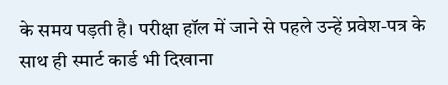के समय पड़ती है। परीक्षा हॉल में जाने से पहले उन्हें प्रवेश-पत्र के साथ ही स्मार्ट कार्ड भी दिखाना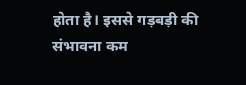होता है। इससे गड़बड़ी की संभावना कम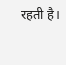रहती है।